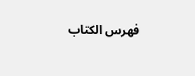فهرس الكتاب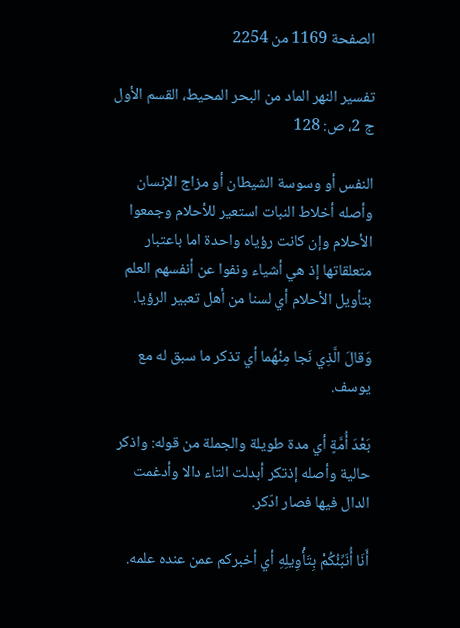الصفحة 1169 من 2254

تفسير النهر الماد من البحر المحيط، القسم الأول ج 2، ص: 128

النفس أو وسوسة الشيطان أو مزاج الإنسان وأصله أخلاط النبات استعير للأحلام وجمعوا الأحلام وإن كانت رؤياه واحدة اما باعتبار متعلقاتها إذ هي أشياء ونفوا عن أنفسهم العلم بتأويل الأحلام أي لسنا من أهل تعبير الرؤيا.

وَقالَ الَّذِي نَجا مِنْهُما أي تذكر ما سبق له مع يوسف.

بَعْدَ أُمَّةٍ أي مدة طويلة والجملة من قوله: واذكر حالية وأصله إذتكر أبدلت التاء دالا وأدغمت الدال فيها فصار ادّكر.

أَنَا أُنَبِّئُكُمْ بِتَأْوِيلِهِ أي أخبركم عمن عنده علمه.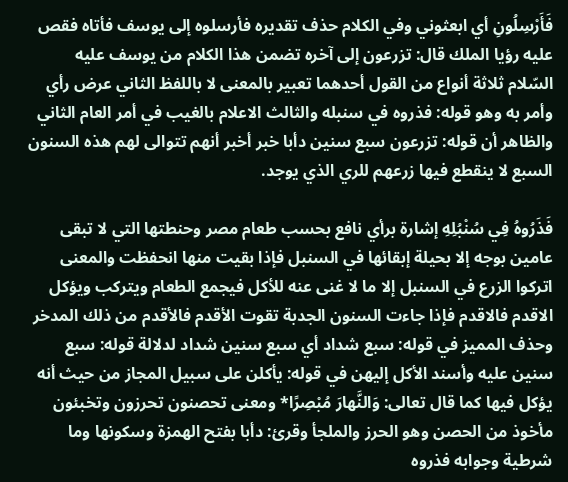فَأَرْسِلُونِ أي ابعثوني وفي الكلام حذف تقديره فأرسلوه إلى يوسف فأتاه فقص عليه رؤيا الملك قال: تزرعون إلى آخره تضمن هذا الكلام من يوسف عليه السّلام ثلاثة أنواع من القول أحدهما تعبير بالمعنى لا باللفظ الثاني عرض رأي وأمر به وهو قوله: فذروه في سنبله والثالث الاعلام بالغيب في أمر العام الثاني والظاهر أن قوله: تزرعون سبع سنين دأبا خبر أخبر أنهم تتوالى لهم هذه السنون السبع لا ينقطع فيها زرعهم للري الذي يوجد.

فَذَرُوهُ فِي سُنْبُلِهِ إشارة برأي نافع بحسب طعام مصر وحنطتها التي لا تبقى عامين بوجه إلا بحيلة إبقائها في السنبل فإذا بقيت منها انحفظت والمعنى اتركوا الزرع في السنبل إلا ما لا غنى عنه للأكل فيجمع الطعام ويتركب ويؤكل الاقدم فالاقدم فإذا جاءت السنون الجدبة تقوت الأقدم فالأقدم من ذلك المدخر وحذف المميز في قوله: سبع شداد أي سبع سنين شداد لدلالة قوله: سبع سنين عليه وأسند الأكل إليهن في قوله: يأكلن على سبيل المجاز من حيث أنه يؤكل فيها كما قال تعالى: وَالنَّهارَ مُبْصِرًا* ومعنى تحصنون تحرزون وتخبئون مأخوذ من الحصن وهو الحرز والملجأ وقرئ: دأبا بفتح الهمزة وسكونها وما شرطية وجوابه فذروه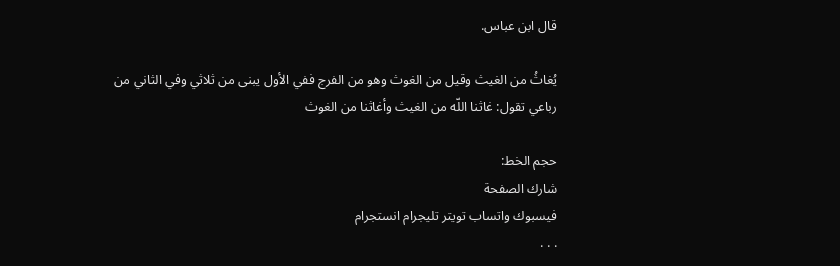قال ابن عباس.

يُغاثُ من الغيث وقيل من الغوث وهو من الفرج ففي الأول يبنى من ثلاثي وفي الثاني من رباعي تقول: غاثنا اللّه من الغيث وأغاثنا من الغوث

حجم الخط:
شارك الصفحة
فيسبوك واتساب تويتر تليجرام انستجرام
. . .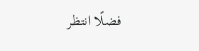فضلًا انتظر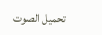تحميل الصوت